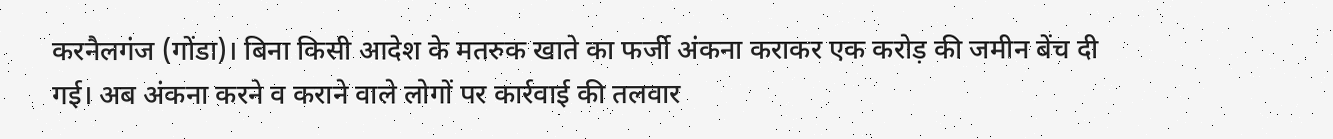करनैलगंज (गोंडा)। बिना किसी आदेश के मतरुक खाते का फर्जी अंकना कराकर एक करोड़ की जमीन बेंच दी गई। अब अंकना करने व कराने वाले लोगों पर कार्रवाई की तलवार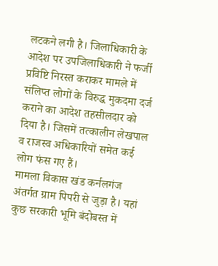लटकने लगी है। जिलाधिकारी के आदेश पर उपजिलाधिकारी ने फर्जी प्रविष्टि निरस्त कराकर मामले में संलिप्त लोगों के विरुद्ध मुकदमा दर्ज कराने का आदेश तहसीलदार को दिया है। जिसमें तत्कालीन लेखपाल व राजस्व अधिकारियों समेत कई लोग फंस गए हैं।
मामला विकास खंड कर्नलगंज अंतर्गत ग्राम पिपरी से जुड़ा है। यहां कुछ सरकारी भूमि बंदोबस्त में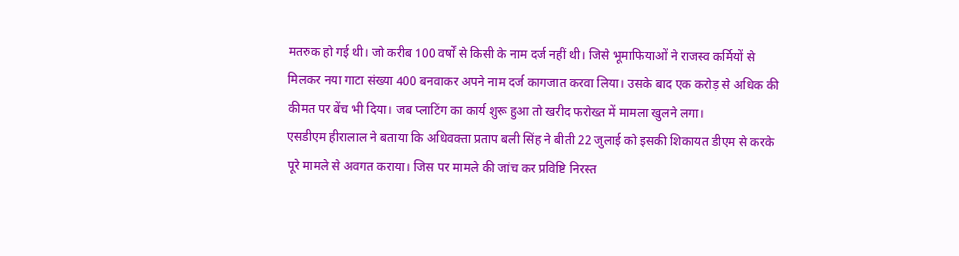मतरुक हो गई थी। जो करीब 100 वर्षों से किसी के नाम दर्ज नहीं थी। जिसे भूमाफियाओं ने राजस्व कर्मियों से मिलकर नया गाटा संख्या 400 बनवाकर अपने नाम दर्ज कागजात करवा लिया। उसके बाद एक करोड़ से अधिक की कीमत पर बेंच भी दिया। जब प्लाटिंग का कार्य शुरू हुआ तो खरीद फरोख्त में मामला खुलने लगा।
एसडीएम हीरालाल ने बताया कि अधिवक्ता प्रताप बली सिंह ने बीती 22 जुलाई को इसकी शिकायत डीएम से करके पूरे मामले से अवगत कराया। जिस पर मामले की जांच कर प्रविष्टि निरस्त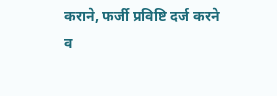कराने, फर्जी प्रविष्टि दर्ज करने व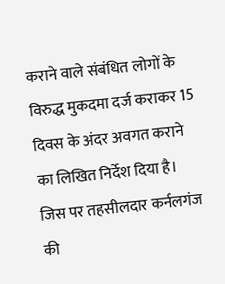कराने वाले संबंधित लोगों के विरुद्ध मुकदमा दर्ज कराकर 15 दिवस के अंदर अवगत कराने का लिखित निर्देश दिया है। जिस पर तहसीलदार कर्नलगंज की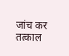जांच कर तत्काल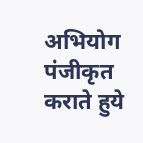अभियोग पंजीकृत कराते हुये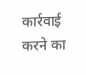कार्रवाई करने का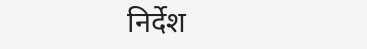निर्देश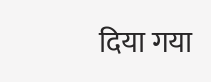दिया गया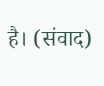है। (संवाद)